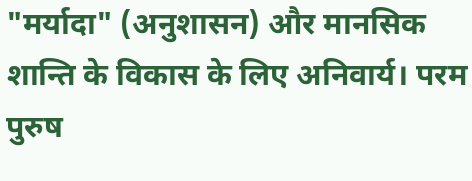"मर्यादा" (अनुशासन) और मानसिक शान्ति के विकास के लिए अनिवार्य। परम पुरुष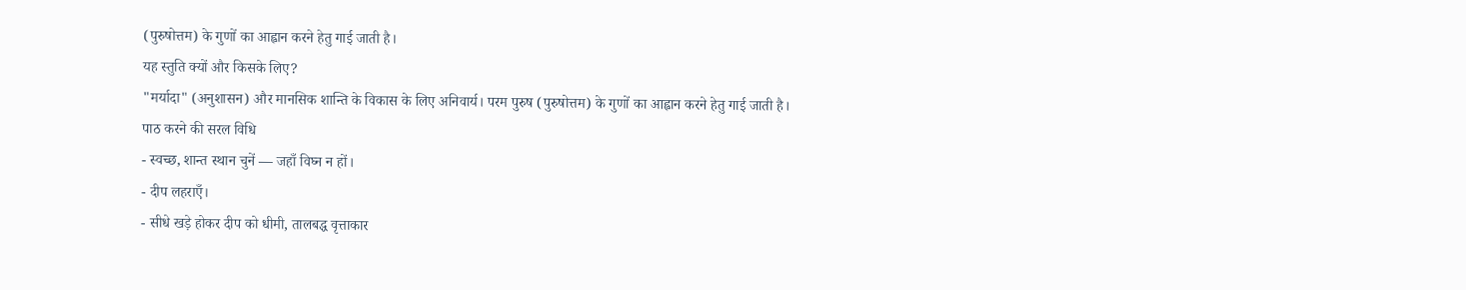(पुरुषोत्तम) के गुणों का आह्वान करने हेतु गाई जाती है।
यह स्तुति क्यों और किसके लिए?
"मर्यादा" (अनुशासन) और मानसिक शान्ति के विकास के लिए अनिवार्य। परम पुरुष (पुरुषोत्तम) के गुणों का आह्वान करने हेतु गाई जाती है।
पाठ करने की सरल विधि
- स्वच्छ, शान्त स्थान चुनें — जहाँ विघ्न न हों।
- दीप लहराएँ।
- सीधे खड़े होकर दीप को धीमी, तालबद्ध वृत्ताकार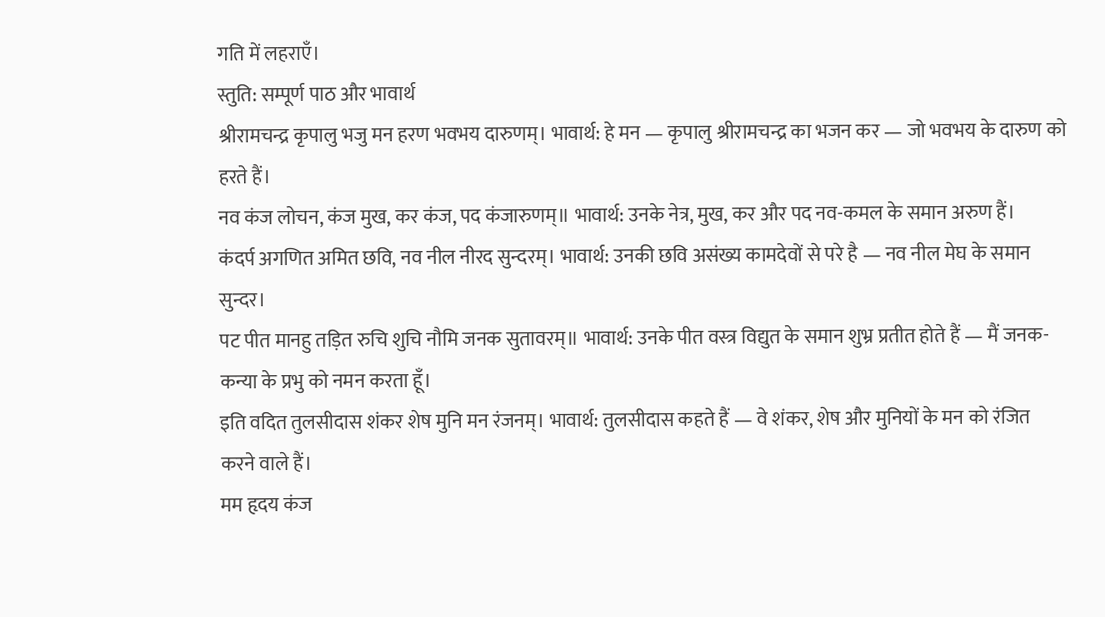गति में लहराएँ।
स्तुति: सम्पूर्ण पाठ और भावार्थ
श्रीरामचन्द्र कृपालु भजु मन हरण भवभय दारुणम्। भावार्थ: हे मन — कृपालु श्रीरामचन्द्र का भजन कर — जो भवभय के दारुण को हरते हैं।
नव कंज लोचन, कंज मुख, कर कंज, पद कंजारुणम्॥ भावार्थ: उनके नेत्र, मुख, कर और पद नव-कमल के समान अरुण हैं।
कंदर्प अगणित अमित छवि, नव नील नीरद सुन्दरम्। भावार्थ: उनकी छवि असंख्य कामदेवों से परे है — नव नील मेघ के समान सुन्दर।
पट पीत मानहु तड़ित रुचि शुचि नौमि जनक सुतावरम्॥ भावार्थ: उनके पीत वस्त्र विद्युत के समान शुभ्र प्रतीत होते हैं — मैं जनक-कन्या के प्रभु को नमन करता हूँ।
इति वदित तुलसीदास शंकर शेष मुनि मन रंजनम्। भावार्थ: तुलसीदास कहते हैं — वे शंकर, शेष और मुनियों के मन को रंजित करने वाले हैं।
मम हृदय कंज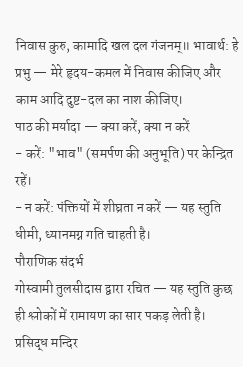निवास कुरु, कामादि खल दल गंजनम्॥ भावार्थ: हे प्रभु — मेरे हृदय-कमल में निवास कीजिए और काम आदि दुष्ट-दल का नाश कीजिए।
पाठ की मर्यादा — क्या करें, क्या न करें
- करें: "भाव" (समर्पण की अनुभूति) पर केन्द्रित रहें।
- न करें: पंक्तियों में शीघ्रता न करें — यह स्तुति धीमी, ध्यानमग्न गति चाहती है।
पौराणिक संदर्भ
गोस्वामी तुलसीदास द्वारा रचित — यह स्तुति कुछ ही श्लोकों में रामायण का सार पकड़ लेती है।
प्रसिद्ध मन्दिर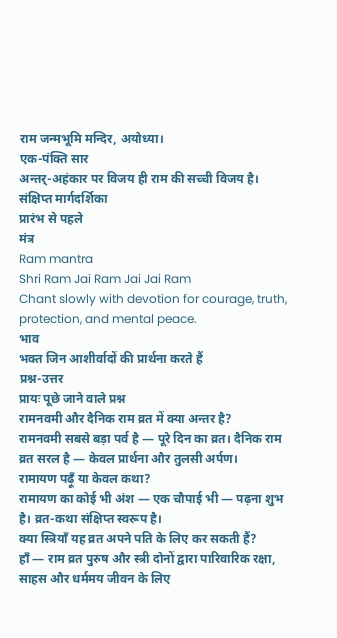राम जन्मभूमि मन्दिर, अयोध्या।
एक-पंक्ति सार
अन्तर्-अहंकार पर विजय ही राम की सच्ची विजय है।
संक्षिप्त मार्गदर्शिका
प्रारंभ से पहले
मंत्र
Ram mantra
Shri Ram Jai Ram Jai Jai Ram
Chant slowly with devotion for courage, truth, protection, and mental peace.
भाव
भक्त जिन आशीर्वादों की प्रार्थना करते हैं
प्रश्न-उत्तर
प्रायः पूछे जाने वाले प्रश्न
रामनवमी और दैनिक राम व्रत में क्या अन्तर है?
रामनवमी सबसे बड़ा पर्व है — पूरे दिन का व्रत। दैनिक राम व्रत सरल है — केवल प्रार्थना और तुलसी अर्पण।
रामायण पढ़ूँ या केवल कथा?
रामायण का कोई भी अंश — एक चौपाई भी — पढ़ना शुभ है। व्रत-कथा संक्षिप्त स्वरूप है।
क्या स्त्रियाँ यह व्रत अपने पति के लिए कर सकती हैं?
हाँ — राम व्रत पुरुष और स्त्री दोनों द्वारा पारिवारिक रक्षा, साहस और धर्ममय जीवन के लिए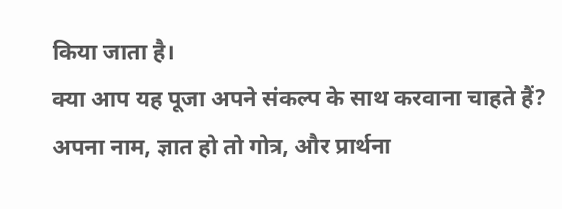किया जाता है।
क्या आप यह पूजा अपने संकल्प के साथ करवाना चाहते हैं?
अपना नाम, ज्ञात हो तो गोत्र, और प्रार्थना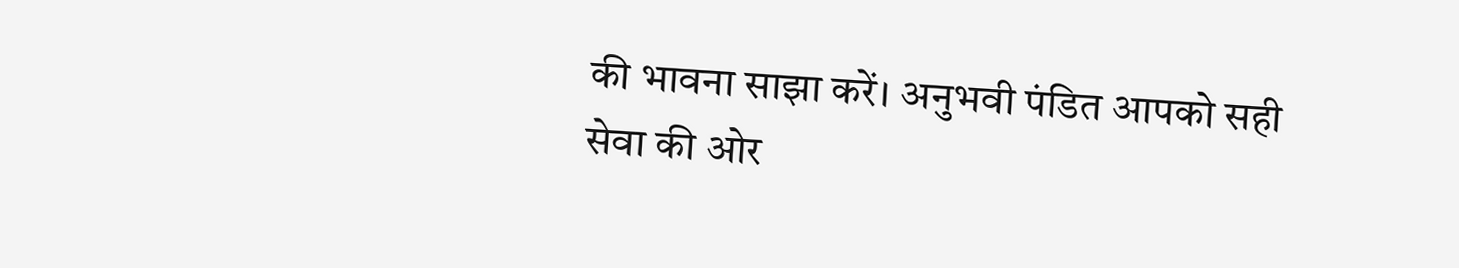की भावना साझा करें। अनुभवी पंडित आपको सही सेवा की ओर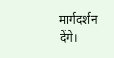मार्गदर्शन देंगे।